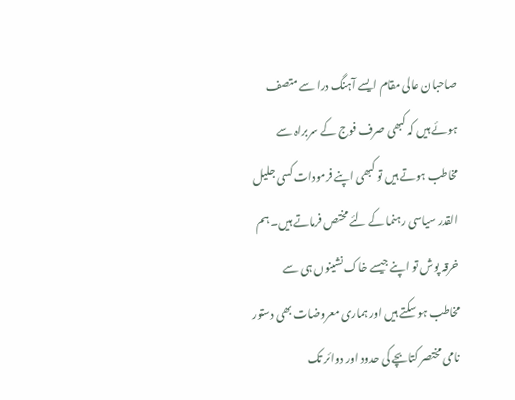صاحبان عالی مقام ایسے آہنگ درا سے متصف ہوئے ہیں کہ کبھی صرف فوج کے سربراہ سے مخاطب ہوتے ہیں تو کبھی اپنے فرمودات کسی جلیل القدر سیاسی رہنما کے لئے مختص فرماتے ہیں۔ ہم خرقہ پوش تو اپنے جیسے خاک نشینوں ہی سے مخاطب ہو سکتے ہیں اور ہماری معروضات بھی دستور نامی مختصر کتابچے کی حدود اور دوائر تک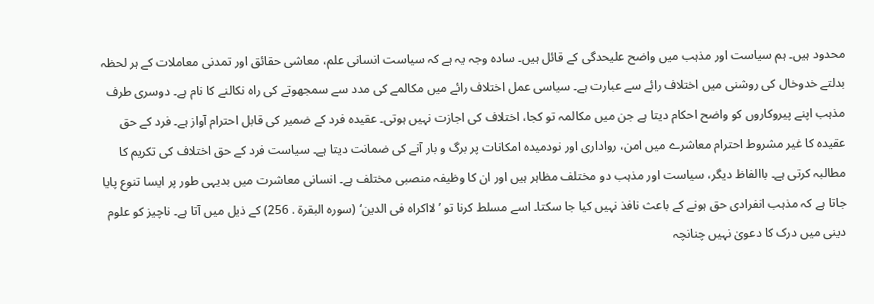محدود ہیں۔ ہم سیاست اور مذہب میں واضح علیحدگی کے قائل ہیں۔ سادہ وجہ یہ ہے کہ سیاست انسانی علم، معاشی حقائق اور تمدنی معاملات کے ہر لحظہ بدلتے خدوخال کی روشنی میں اختلاف رائے سے عبارت ہے۔ سیاسی عمل اختلاف رائے میں مکالمے کی مدد سے سمجھوتے کی راہ نکالنے کا نام ہے۔ دوسری طرف مذہب اپنے پیروکاروں کو واضح احکام دیتا ہے جن میں مکالمہ تو کجا، اختلاف کی اجازت نہیں ہوتی۔ عقیدہ فرد کے ضمیر کی قابل احترام آواز ہے۔ فرد کے حق عقیدہ کا غیر مشروط احترام معاشرے میں امن، رواداری اور نودمیدہ امکانات پر برگ و بار آنے کی ضمانت دیتا ہے۔ سیاست فرد کے حق اختلاف کی تکریم کا مطالبہ کرتی ہے۔ باالفاظ دیگر، سیاست اور مذہب دو مختلف مظاہر ہیں اور ان کا وظیفہ منصبی مختلف ہے۔ انسانی معاشرت میں بدیہی طور پر ایسا تنوع پایا جاتا ہے کہ مذہب انفرادی حق ہونے کے باعث نافذ نہیں کیا جا سکتا۔ اسے مسلط کرنا تو ’لااکراہ فی الدین‘ (سورہ البقرۃ . 256) کے ذیل میں آتا ہے۔ ناچیز کو علوم دینی میں درک کا دعویٰ نہیں چنانچہ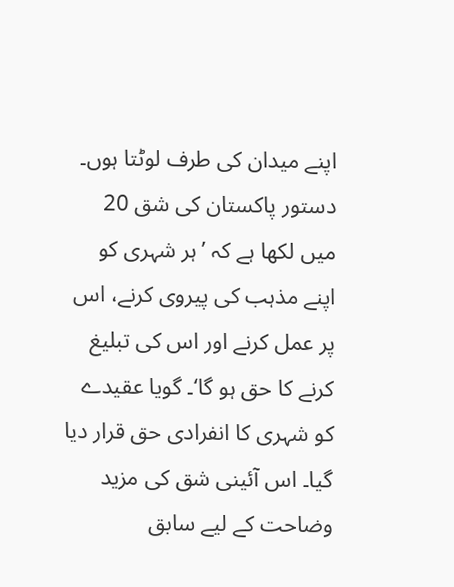اپنے میدان کی طرف لوٹتا ہوں۔
دستور پاکستان کی شق 20 میں لکھا ہے کہ ’ہر شہری کو اپنے مذہب کی پیروی کرنے، اس پر عمل کرنے اور اس کی تبلیغ کرنے کا حق ہو گا‘۔ گویا عقیدے کو شہری کا انفرادی حق قرار دیا گیا۔ اس آئینی شق کی مزید وضاحت کے لیے سابق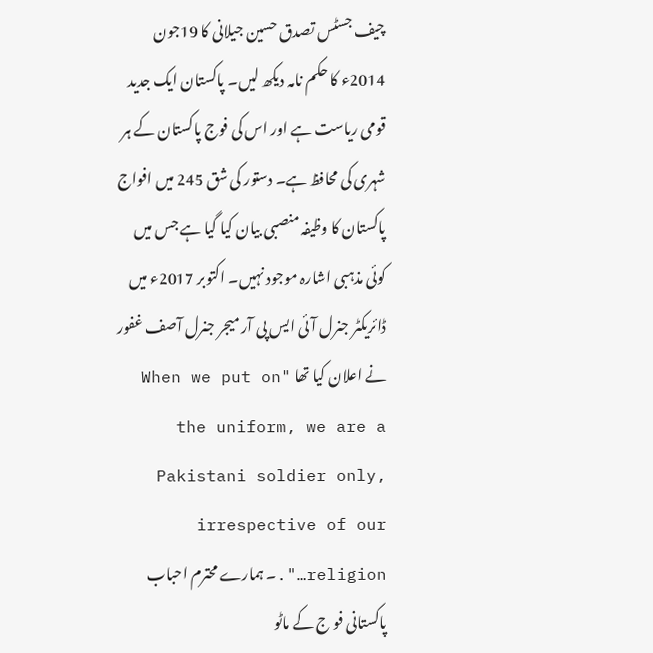چیف جسٹس تصدق حسین جیلانی کا 19جون 2014ء کا حکم نامہ دیکھ لیں۔ پاکستان ایک جدید قومی ریاست ہے اور اس کی فوج پاکستان کے ہر شہری کی محافظ ہے۔ دستور کی شق 245 میں افواج پاکستان کا وظیفہ منصبی بیان کیا گیا ہے جس میں کوئی مذہبی اشارہ موجود نہیں۔ اکتوبر 2017ء میں ڈائریکٹر جنرل آئی ایس پی آر میجر جنرل آصف غفور نے اعلان کیا تھا "When we put on the uniform, we are a Pakistani soldier only, irrespective of our religion…".۔ ہمارے محترم احباب پاکستانی فو ج کے ماٹو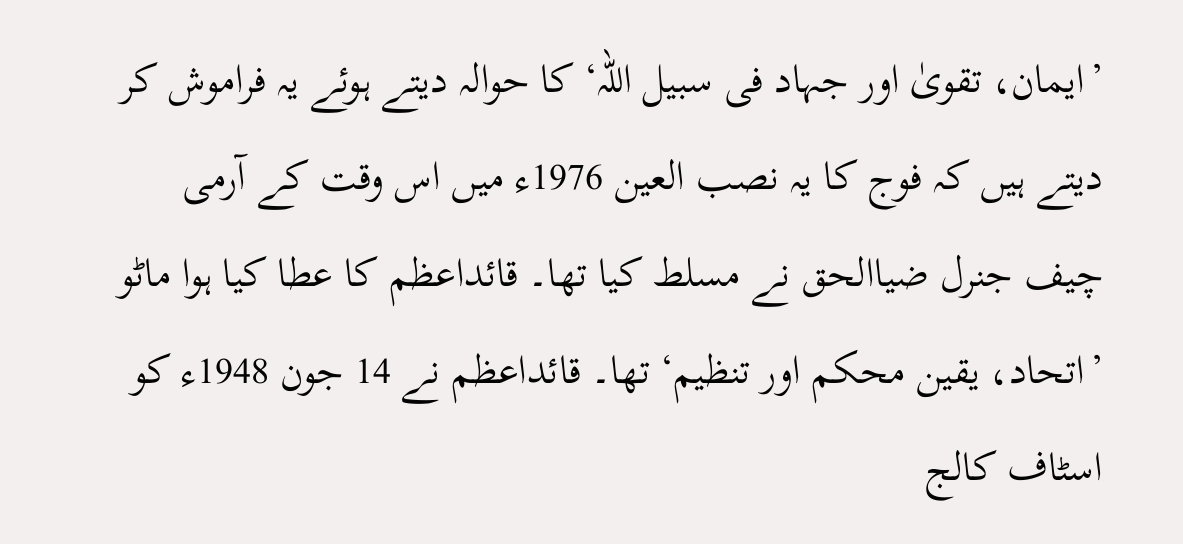’ایمان، تقویٰ اور جہاد فی سبیل اللہ‘ کا حوالہ دیتے ہوئے یہ فراموش کر دیتے ہیں کہ فوج کا یہ نصب العین 1976ء میں اس وقت کے آرمی چیف جنرل ضیاالحق نے مسلط کیا تھا۔ قائداعظم کا عطا کیا ہوا ماٹو ’اتحاد، یقین محکم اور تنظیم‘ تھا۔ قائداعظم نے 14 جون 1948ء کو اسٹاف کالج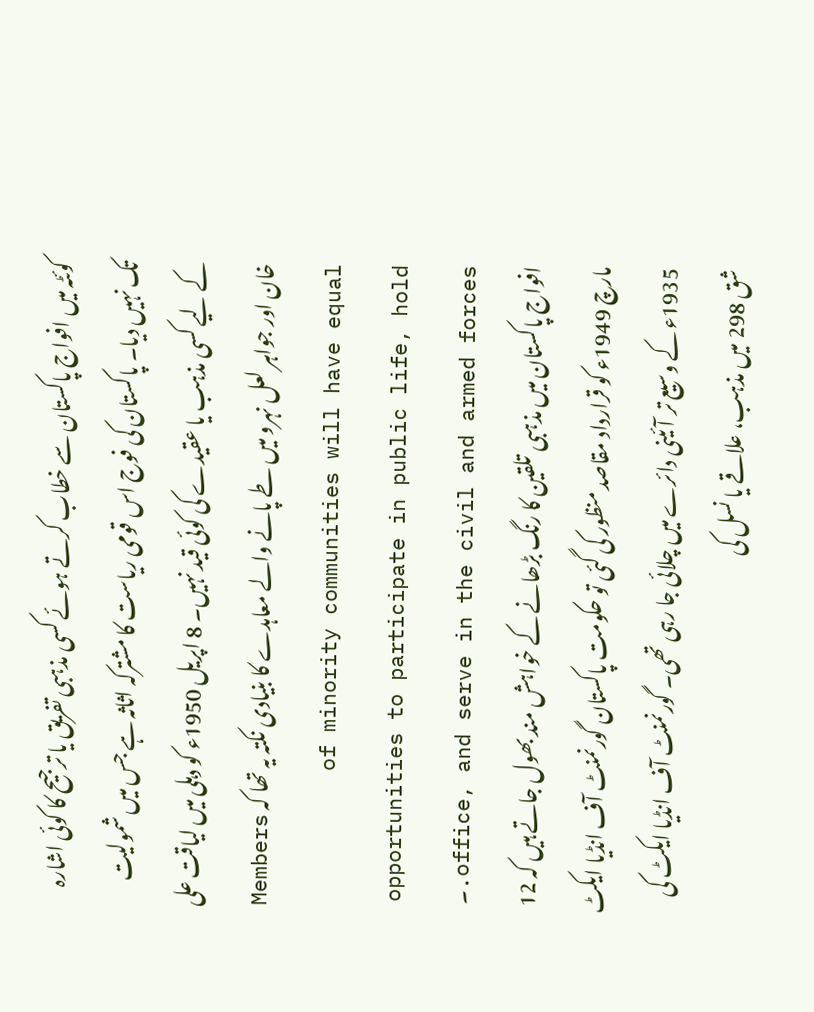کوئٹہ میں افواج پاکستان سے خطاب کرتے ہوئے کسی مذہبی تفریق یا ترجیح کا کوئی اشارہ تک نہیں دیا۔ پاکستان کی فوج اس قومی ریاست کا مشترکہ اثاثہ ہے جس میں شمولیت کے لیے کسی مذہب یا عقیدے کی کوئی قید نہیں۔ 8 اپریل 1950ء کو دہلی میں لیاقت علی خان اور جواہر لعل نہرو میں طے پانے والے معاہدے کا بنیادی نکتہ یہ تھا کہ Members of minority communities will have equal opportunities to participate in public life, hold office, and serve in the civil and armed forces.۔ افواج پاکستان میں مذہبی تلقین کا رنگ بڑھانے کے خواہش مند بھول جاتے ہیں کہ 12 مارچ 1949ء کو قرارداد مقاصد منظور کی گئی تو حکومت پاکستان گورنمنٹ آف انڈیا ایکٹ 1935ء کے وسیع تر آئینی دائرے میں چلائی جا رہی تھی۔ گورنمنٹ آف انڈیا ایکٹ کی شق 298 میں مذہب، علاقے یا نسل کی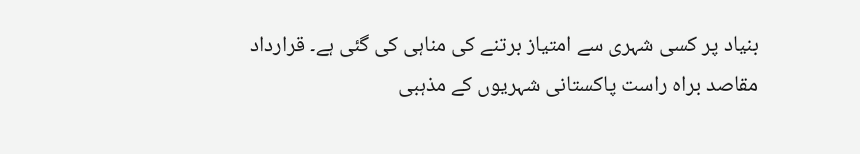بنیاد پر کسی شہری سے امتیاز برتنے کی مناہی کی گئی ہے۔ قرارداد مقاصد براہ راست پاکستانی شہریوں کے مذہبی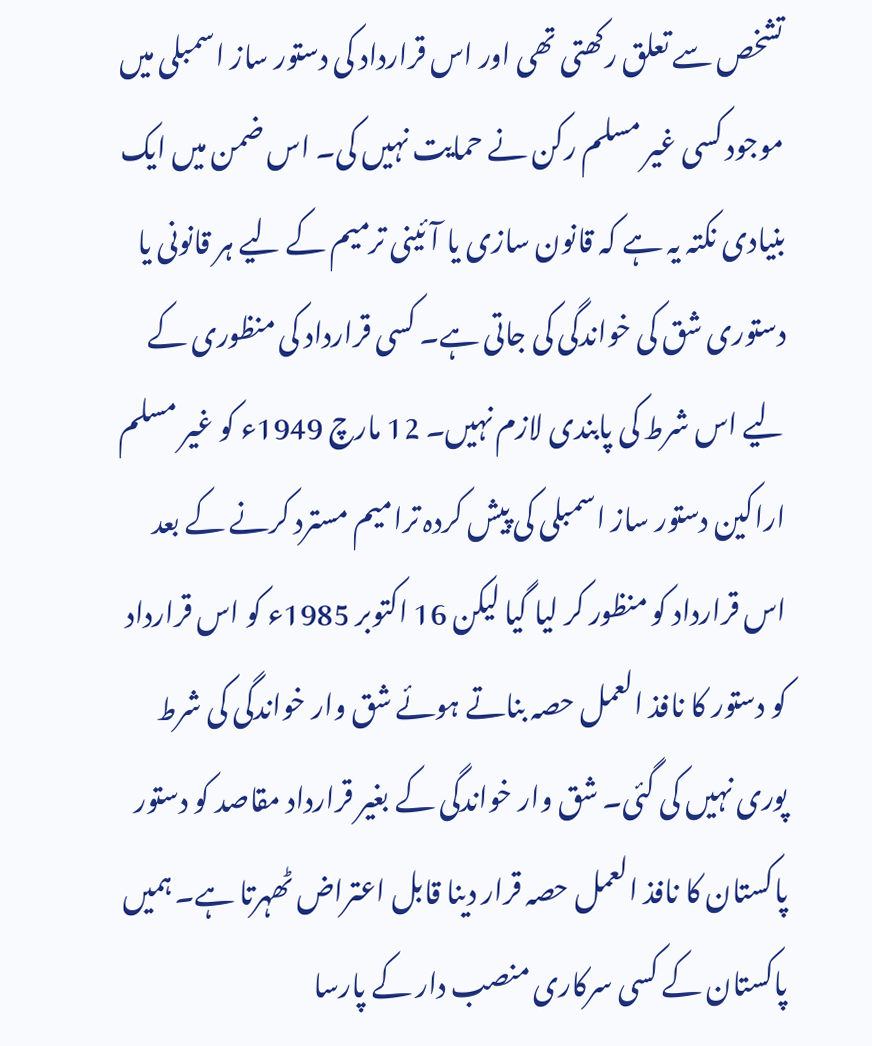تشخص سے تعلق رکھتی تھی اور اس قرارداد کی دستور ساز اسمبلی میں موجود کسی غیر مسلم رکن نے حمایت نہیں کی۔ اس ضمن میں ایک بنیادی نکتہ یہ ہے کہ قانون سازی یا آئینی ترمیم کے لیے ہر قانونی یا دستوری شق کی خواندگی کی جاتی ہے۔ کسی قرارداد کی منظوری کے لیے اس شرط کی پابندی لازم نہیں۔ 12 مارچ 1949ء کو غیر مسلم اراکین دستور ساز اسمبلی کی پیش کردہ ترامیم مسترد کرنے کے بعد اس قرارداد کو منظور کر لیا گیا لیکن 16 اکتوبر 1985ء کو اس قرارداد کو دستور کا نافذ العمل حصہ بناتے ہوئے شق وار خواندگی کی شرط پوری نہیں کی گئی۔ شق وار خواندگی کے بغیر قرارداد مقاصد کو دستور پاکستان کا نافذ العمل حصہ قرار دینا قابل اعتراض ٹھہرتا ہے۔ ہمیں پاکستان کے کسی سرکاری منصب دار کے پارسا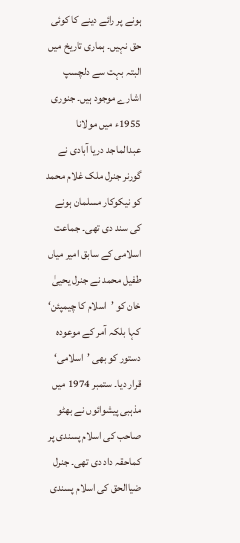ہونے پر رائے دینے کا کوئی حق نہیں۔ ہماری تاریخ میں البتہ بہت سے دلچسپ اشارے موجود ہیں۔ جنوری 1955ء میں مولانا عبدالماجد دریا آبادی نے گورنر جنرل ملک غلام محمد کو نیکوکار مسلمان ہونے کی سند دی تھی۔ جماعت اسلامی کے سابق امیر میاں طفیل محمد نے جنرل یحییٰ خان کو ’اسلام کا چیمپئن‘ کہا بلکہ آمر کے موعودہ دستور کو بھی ’اسلامی‘ قرار دیا۔ ستمبر 1974 میں مذہبی پیشوائوں نے بھٹو صاحب کی اسلام پسندی پر کماحقہ داد دی تھی۔ جنرل ضیاالحق کی اسلام پسندی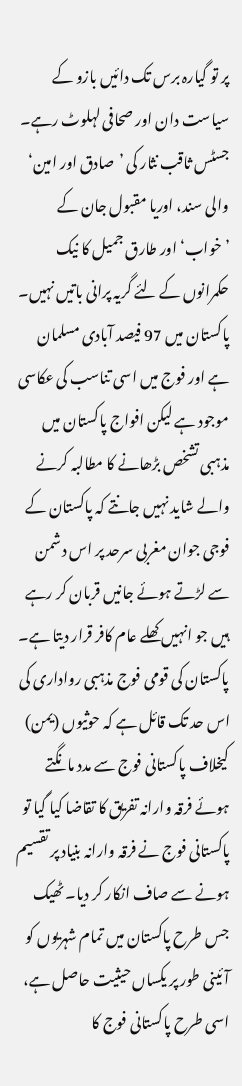پر تو گیارہ برس تک دائیں بازو کے سیاست دان اور صحافی لہلوٹ رہے۔ جسٹس ثاقب نثار کی ’صادق اور امین‘ والی سند، اوریا مقبول جان کے ’خواب‘ اور طارق جمیل کا نیک حکمرانوں کے لئے گریہ پرانی باتیں نہیں۔ پاکستان میں 97 فیصد آبادی مسلمان ہے اور فوج میں اسی تناسب کی عکاسی موجود ہے لیکن افواج پاکستان میں مذہبی تشخص بڑھانے کا مطالبہ کرنے والے شاید نہیں جانتے کہ پاکستان کے فوجی جوان مغربی سرحد پر اس دشمن سے لڑتے ہوئے جانیں قربان کر رہے ہیں جو انہیں کھلے عام کافر قرار دیتا ہے۔ پاکستان کی قومی فوج مذہبی رواداری کی اس حد تک قائل ہے کہ حوثیوں (یمن) کیخلاف پاکستانی فوج سے مدد مانگتے ہوئے فرقہ وارانہ تفریق کا تقاضا کیا گیا تو پاکستانی فوج نے فرقہ وارانہ بنیاد پر تقسیم ہونے سے صاف انکار کر دیا۔ ٹھیک جس طرح پاکستان میں تمام شہریوں کو آئینی طور پر یکساں حیثیت حاصل ہے، اسی طرح پاکستانی فوج کا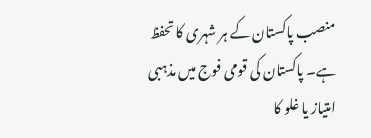منصب پاکستان کے ہر شہری کا تحفظ ہے۔ پاکستان کی قومی فوج میں مذہبی امتیاز یا غلو کا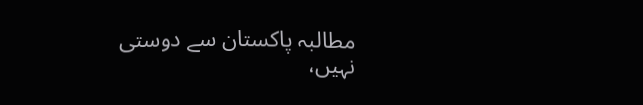مطالبہ پاکستان سے دوستی نہیں،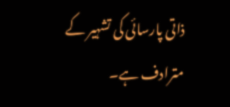ذاتی پارسائی کی تشہیر کے مترادف ہے۔